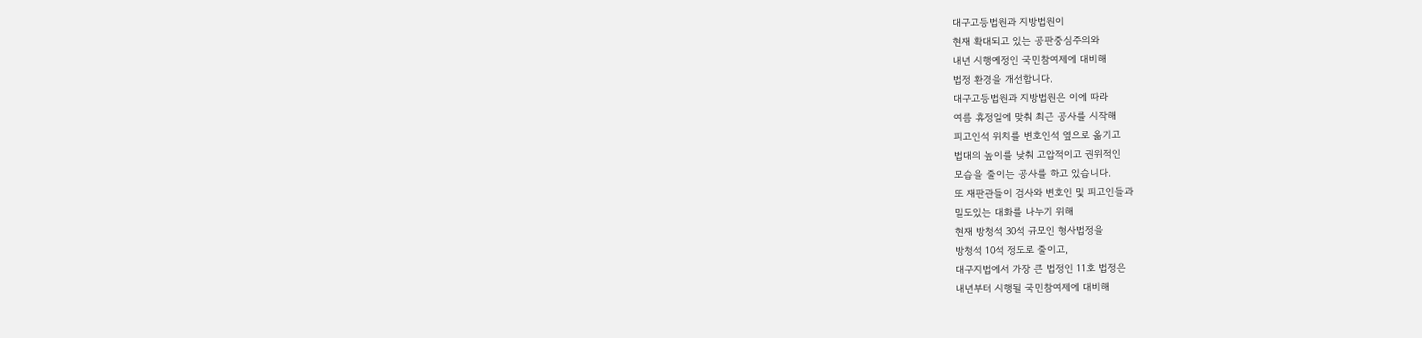대구고등법원과 지방법원이
현재 확대되고 있는 공판중심주의와
내년 시행예정인 국민참여제에 대비해
법정 환경을 개선합니다.
대구고등법원과 지방법원은 이에 따라
여름 휴정일에 맞춰 최근 공사를 시작해
피고인석 위치를 변호인석 옆으로 옮기고
법대의 높이를 낮춰 고압적이고 권위적인
모습을 줄이는 공사를 하고 있습니다.
또 재판관들이 검사와 변호인 및 피고인들과
밀도있는 대화를 나누기 위해
현재 방청석 30석 규모인 형사법정을
방청석 10석 정도로 줄이고,
대구지법에서 가장 큰 법정인 11호 법정은
내년부터 시행될 국민참여제에 대비해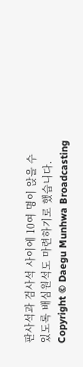판사석과 검사석 사이에 10여 명이 앉을 수
있도록 배심원석도 마련하기로 했습니다.
Copyright © Daegu Munhwa Broadcasting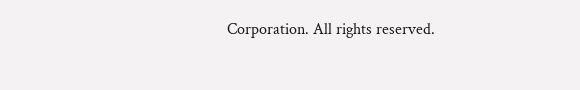Corporation. All rights reserved.